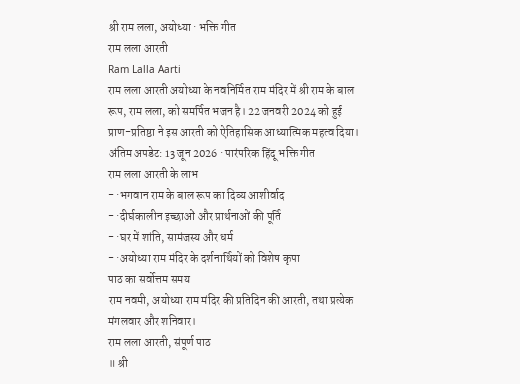श्री राम लला, अयोध्या · भक्ति गीत
राम लला आरती
Ram Lalla Aarti
राम लला आरती अयोध्या के नवनिर्मित राम मंदिर में श्री राम के बाल रूप, राम लला, को समर्पित भजन है। 22 जनवरी 2024 को हुई प्राण-प्रतिष्ठा ने इस आरती को ऐतिहासिक आध्यात्मिक महत्व दिया।
अंतिम अपडेट: 13 जून 2026 · पारंपरिक हिंदू भक्ति गीत
राम लला आरती के लाभ
- ·भगवान राम के बाल रूप का दिव्य आशीर्वाद
- ·दीर्घकालीन इच्छाओं और प्रार्थनाओं की पूर्ति
- ·घर में शांति, सामंजस्य और धर्म
- ·अयोध्या राम मंदिर के दर्शनार्थियों को विशेष कृपा
पाठ का सर्वोत्तम समय
राम नवमी, अयोध्या राम मंदिर की प्रतिदिन की आरती, तथा प्रत्येक मंगलवार और शनिवार।
राम लला आरती, संपूर्ण पाठ
॥ श्री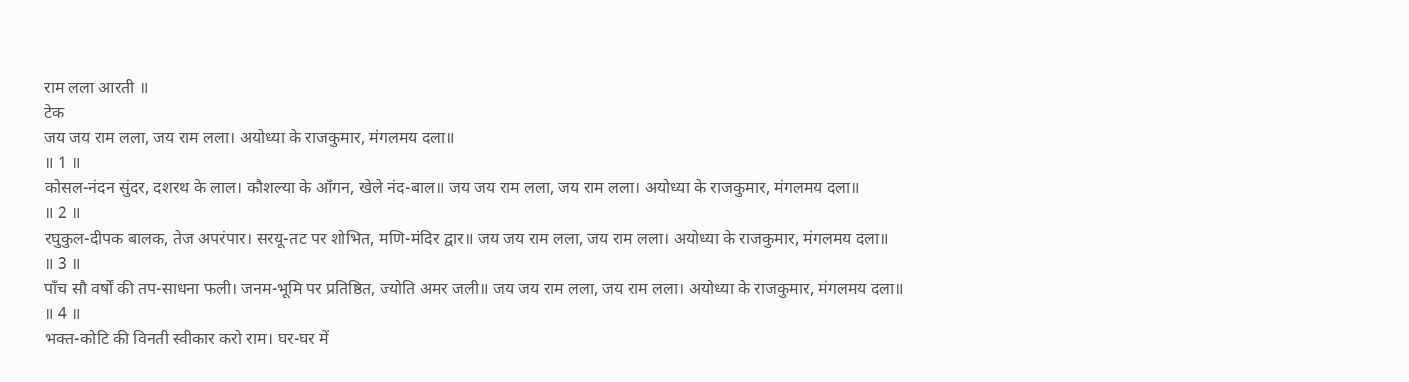राम लला आरती ॥
टेक
जय जय राम लला, जय राम लला। अयोध्या के राजकुमार, मंगलमय दला॥
॥ 1 ॥
कोसल-नंदन सुंदर, दशरथ के लाल। कौशल्या के आँगन, खेले नंद-बाल॥ जय जय राम लला, जय राम लला। अयोध्या के राजकुमार, मंगलमय दला॥
॥ 2 ॥
रघुकुल-दीपक बालक, तेज अपरंपार। सरयू-तट पर शोभित, मणि-मंदिर द्वार॥ जय जय राम लला, जय राम लला। अयोध्या के राजकुमार, मंगलमय दला॥
॥ 3 ॥
पाँच सौ वर्षों की तप-साधना फली। जनम-भूमि पर प्रतिष्ठित, ज्योति अमर जली॥ जय जय राम लला, जय राम लला। अयोध्या के राजकुमार, मंगलमय दला॥
॥ 4 ॥
भक्त-कोटि की विनती स्वीकार करो राम। घर-घर में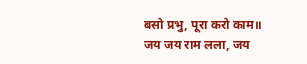बसो प्रभु, पूरा करो काम॥ जय जय राम लला, जय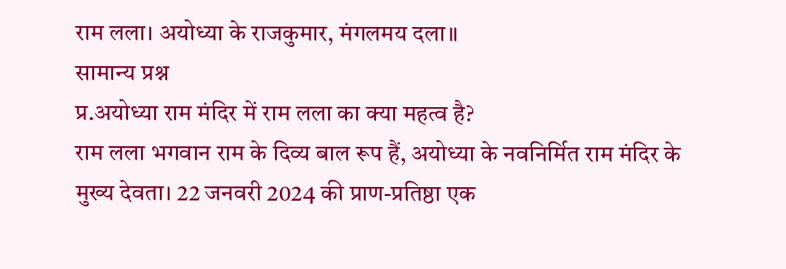राम लला। अयोध्या के राजकुमार, मंगलमय दला॥
सामान्य प्रश्न
प्र.अयोध्या राम मंदिर में राम लला का क्या महत्व है?
राम लला भगवान राम के दिव्य बाल रूप हैं, अयोध्या के नवनिर्मित राम मंदिर के मुख्य देवता। 22 जनवरी 2024 की प्राण-प्रतिष्ठा एक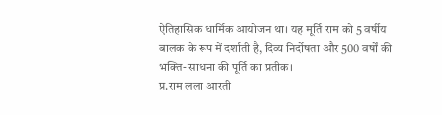ऐतिहासिक धार्मिक आयोजन था। यह मूर्ति राम को 5 वर्षीय बालक के रूप में दर्शाती है, दिव्य निर्दोषता और 500 वर्षों की भक्ति-साधना की पूर्ति का प्रतीक।
प्र.राम लला आरती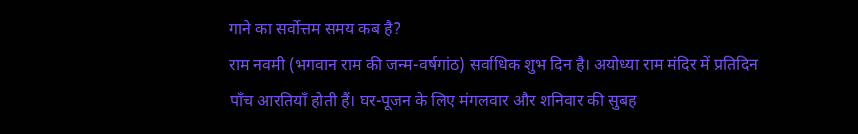गाने का सर्वोत्तम समय कब है?
राम नवमी (भगवान राम की जन्म-वर्षगांठ) सर्वाधिक शुभ दिन है। अयोध्या राम मंदिर में प्रतिदिन पाँच आरतियाँ होती हैं। घर-पूजन के लिए मंगलवार और शनिवार की सुबह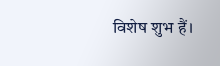विशेष शुभ हैं।